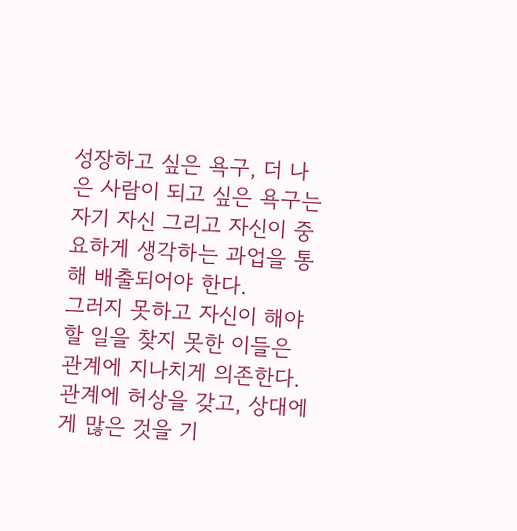성장하고 싶은 욕구, 더 나은 사람이 되고 싶은 욕구는 자기 자신 그리고 자신이 중요하게 생각하는 과업을 통해 배출되어야 한다.
그러지 못하고 자신이 해야 할 일을 찾지 못한 이들은 관계에 지나치게 의존한다.
관계에 허상을 갖고, 상대에게 많은 것을 기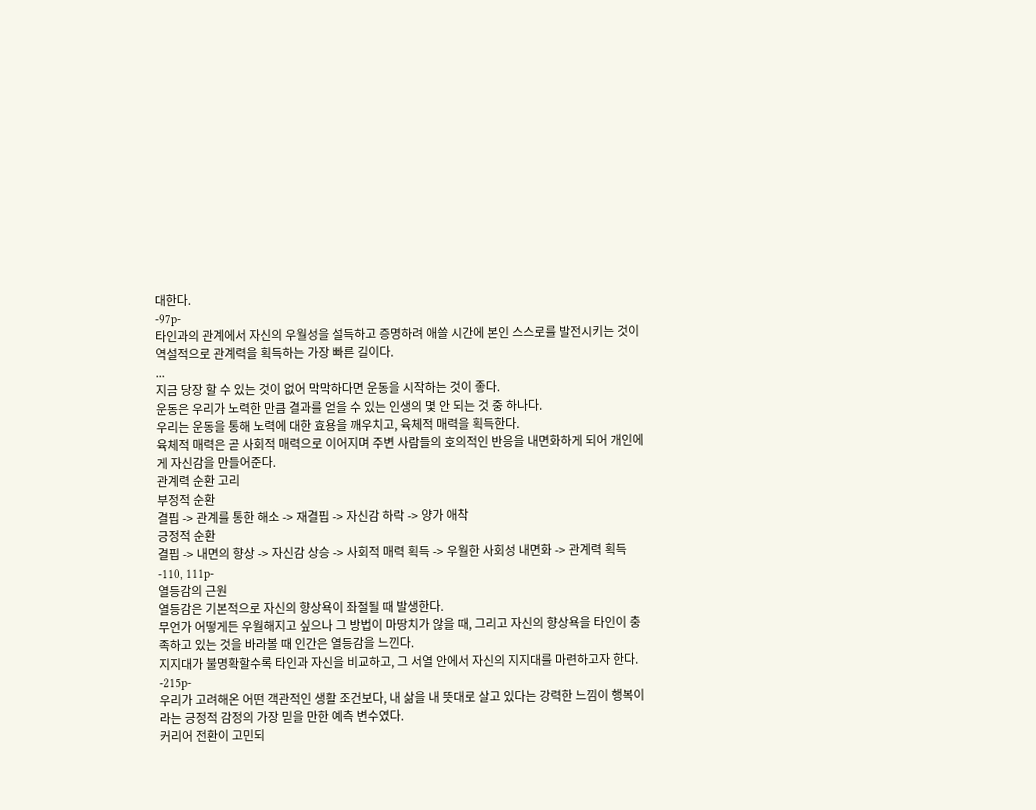대한다.
-97p-
타인과의 관계에서 자신의 우월성을 설득하고 증명하려 애쓸 시간에 본인 스스로를 발전시키는 것이 역설적으로 관계력을 획득하는 가장 빠른 길이다.
...
지금 당장 할 수 있는 것이 없어 막막하다면 운동을 시작하는 것이 좋다.
운동은 우리가 노력한 만큼 결과를 얻을 수 있는 인생의 몇 안 되는 것 중 하나다.
우리는 운동을 통해 노력에 대한 효용을 깨우치고, 육체적 매력을 획득한다.
육체적 매력은 곧 사회적 매력으로 이어지며 주변 사람들의 호의적인 반응을 내면화하게 되어 개인에게 자신감을 만들어준다.
관계력 순환 고리
부정적 순환
결핍 -> 관계를 통한 해소 -> 재결핍 -> 자신감 하락 -> 양가 애착
긍정적 순환
결핍 -> 내면의 향상 -> 자신감 상승 -> 사회적 매력 획득 -> 우월한 사회성 내면화 -> 관계력 획득
-110, 111p-
열등감의 근원
열등감은 기본적으로 자신의 향상욕이 좌절될 때 발생한다.
무언가 어떻게든 우월해지고 싶으나 그 방법이 마땅치가 않을 때, 그리고 자신의 향상욕을 타인이 충족하고 있는 것을 바라볼 때 인간은 열등감을 느낀다.
지지대가 불명확할수록 타인과 자신을 비교하고, 그 서열 안에서 자신의 지지대를 마련하고자 한다.
-215p-
우리가 고려해온 어떤 객관적인 생활 조건보다, 내 삶을 내 뜻대로 살고 있다는 강력한 느낌이 행복이라는 긍정적 감정의 가장 믿을 만한 예측 변수였다.
커리어 전환이 고민되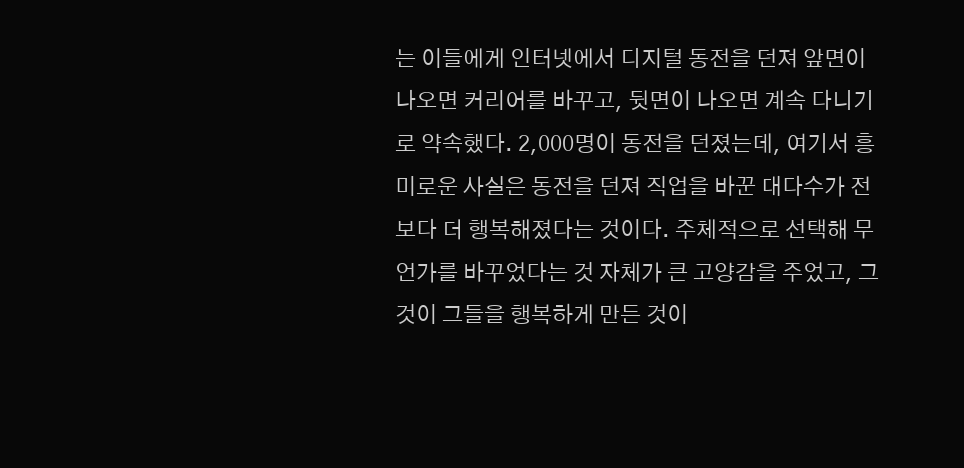는 이들에게 인터넷에서 디지털 동전을 던져 앞면이 나오면 커리어를 바꾸고, 뒷면이 나오면 계속 다니기로 약속했다. 2,000명이 동전을 던졌는데, 여기서 흥미로운 사실은 동전을 던져 직업을 바꾼 대다수가 전보다 더 행복해졌다는 것이다. 주체적으로 선택해 무언가를 바꾸었다는 것 자체가 큰 고양감을 주었고, 그것이 그들을 행복하게 만든 것이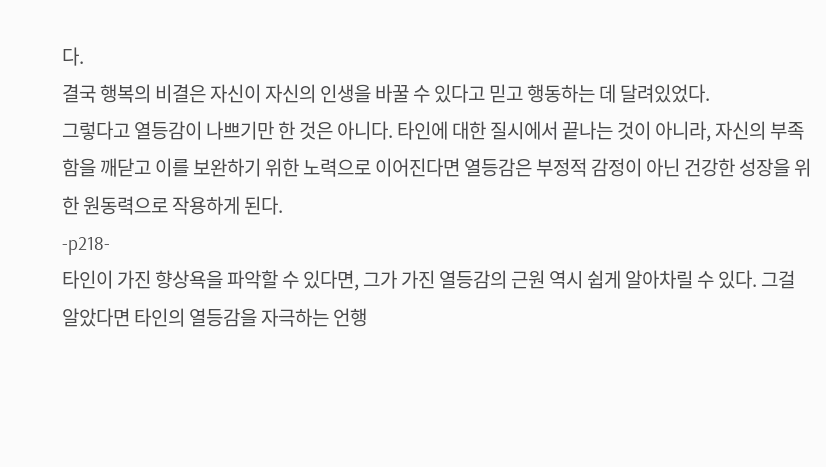다.
결국 행복의 비결은 자신이 자신의 인생을 바꿀 수 있다고 믿고 행동하는 데 달려있었다.
그렇다고 열등감이 나쁘기만 한 것은 아니다. 타인에 대한 질시에서 끝나는 것이 아니라, 자신의 부족함을 깨닫고 이를 보완하기 위한 노력으로 이어진다면 열등감은 부정적 감정이 아닌 건강한 성장을 위한 원동력으로 작용하게 된다.
-p218-
타인이 가진 향상욕을 파악할 수 있다면, 그가 가진 열등감의 근원 역시 쉽게 알아차릴 수 있다. 그걸 알았다면 타인의 열등감을 자극하는 언행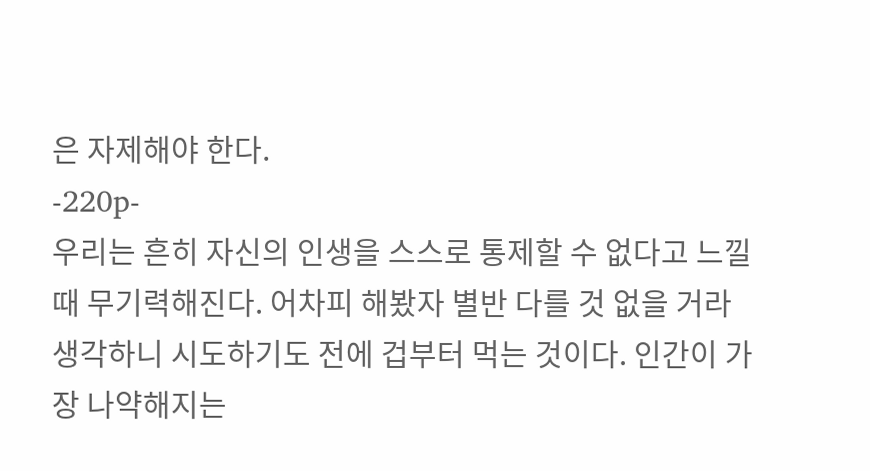은 자제해야 한다.
-220p-
우리는 흔히 자신의 인생을 스스로 통제할 수 없다고 느낄 때 무기력해진다. 어차피 해봤자 별반 다를 것 없을 거라 생각하니 시도하기도 전에 겁부터 먹는 것이다. 인간이 가장 나약해지는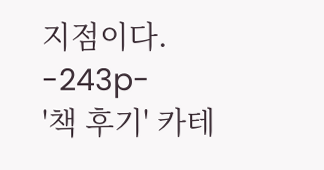지점이다.
-243p-
'책 후기' 카테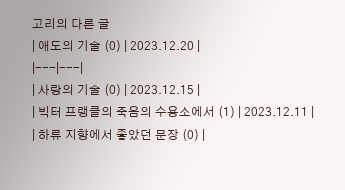고리의 다른 글
| 애도의 기술 (0) | 2023.12.20 |
|---|---|
| 사랑의 기술 (0) | 2023.12.15 |
| 빅터 프랭클의 죽음의 수용소에서 (1) | 2023.12.11 |
| 하류 지향에서 좋았던 문장 (0) |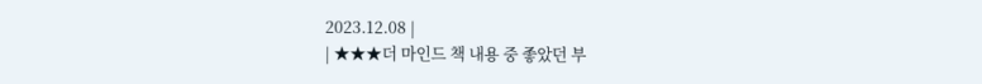2023.12.08 |
| ★★★더 마인드 책 내용 중 좋았던 부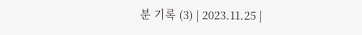분 기록 (3) | 2023.11.25 |